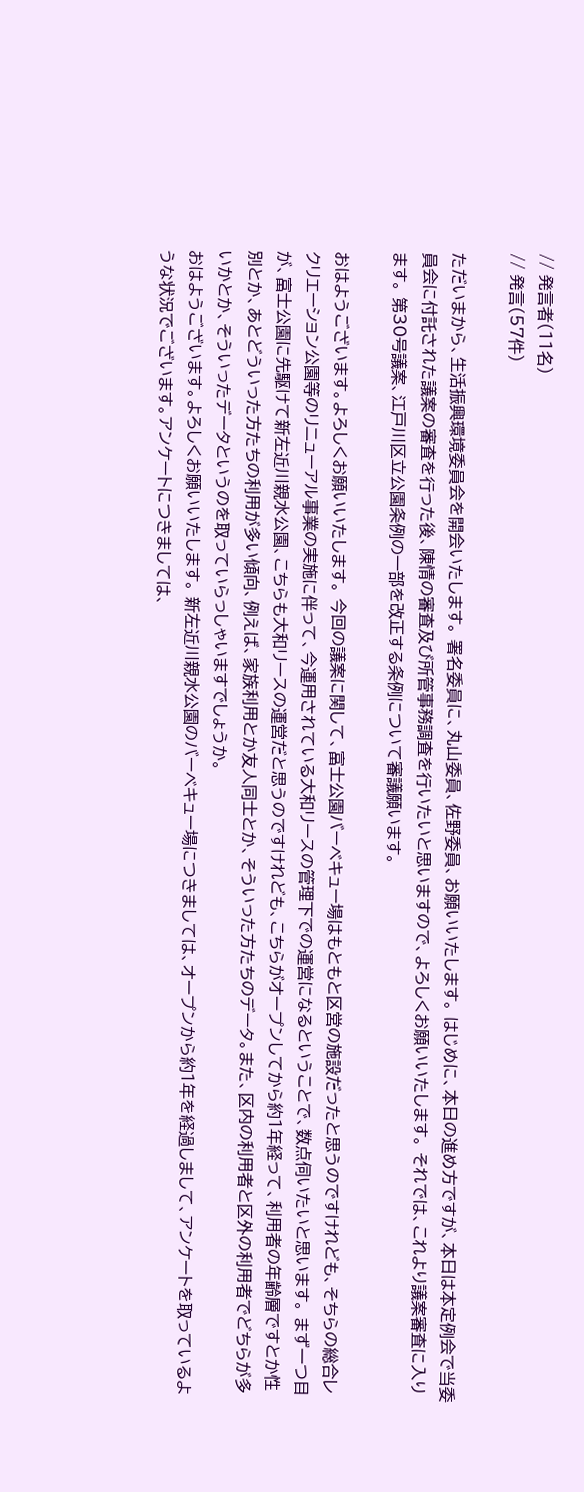// 発言者(11名)
// 発言(57件)

ただいまから、生活振興環境委員会を開会いたします。 署名委員に、丸山委員、佐野委員、お願いいたします。 はじめに、本日の進め方ですが、本日は本定例会で当委員会に付託された議案の審査を行った後、陳情の審査及び所管事務調査を行いたいと思いますので、よろしくお願いいたします。 それでは、これより議案審査に入ります。 第30号議案、江戸川区立公園条例の一部を改正する条例について審議願います。

おはようございます。よろしくお願いいたします。 今回の議案に関して、富士公園バーベキュー場はもともと区営の施設だったと思うのですけれども、そちらの総合レクリエーション公園等のリニューアル事業の実施に伴って、今運用されている大和リースの管理下での運営になるということで、数点伺いたいと思います。 まず一つ目が、富士公園に先駆けて新左近川親水公園、こちらも大和リースの運営だと思うのですけれども、こちらがオープンしてから約1年経って、利用者の年齢層ですとか性別とか、あとどういった方たちの利用が多い傾向、例えば、家族利用とか友人同士とか、そういった方たちのデータ。また、区内の利用者と区外の利用者でどちらが多いかとか、そういったデータというのを取っていらっしゃいますでしょうか。
おはようございます。よろしくお願いいたします。 新左近川親水公園のバーベキュー場につきましては、オープンから約1年を経過しまして、アンケートを取っているような状況でございます。アンケートにつきましては、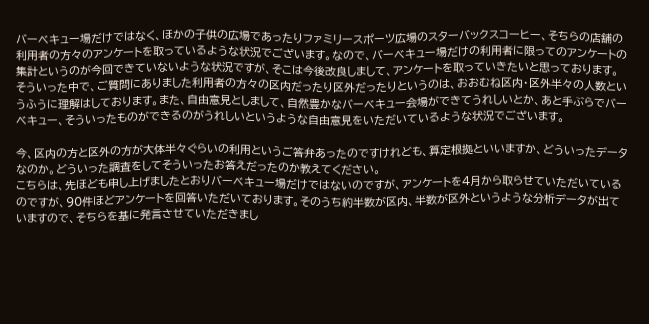バーベキュー場だけではなく、ほかの子供の広場であったりファミリースポーツ広場のスターバックスコーヒー、そちらの店舗の利用者の方々のアンケートを取っているような状況でございます。なので、バーベキュー場だけの利用者に限ってのアンケートの集計というのが今回できていないような状況ですが、そこは今後改良しまして、アンケートを取っていきたいと思っております。 そういった中で、ご質問にありました利用者の方々の区内だったり区外だったりというのは、おおむね区内・区外半々の人数というふうに理解はしております。また、自由意見としまして、自然豊かなバーベキュー会場ができてうれしいとか、あと手ぶらでバーベキュー、そういったものができるのがうれしいというような自由意見をいただいているような状況でございます。

今、区内の方と区外の方が大体半々ぐらいの利用というご答弁あったのですけれども、算定根拠といいますか、どういったデータなのか。どういった調査をしてそういったお答えだったのか教えてください。
こちらは、先ほども申し上げましたとおりバーベキュー場だけではないのですが、アンケートを4月から取らせていただいているのですが、90件ほどアンケートを回答いただいております。そのうち約半数が区内、半数が区外というような分析データが出ていますので、そちらを基に発言させていただきまし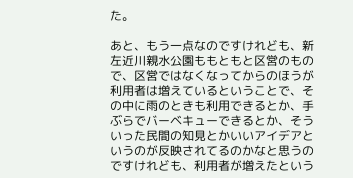た。

あと、もう一点なのですけれども、新左近川親水公園ももともと区営のもので、区営ではなくなってからのほうが利用者は増えているということで、その中に雨のときも利用できるとか、手ぶらでバーベキューできるとか、そういった民間の知見とかいいアイデアというのが反映されてるのかなと思うのですけれども、利用者が増えたという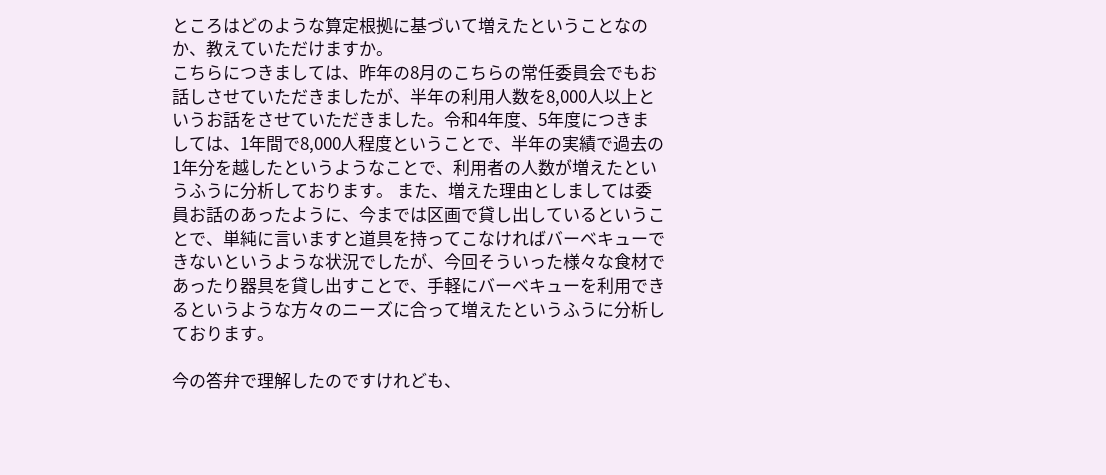ところはどのような算定根拠に基づいて増えたということなのか、教えていただけますか。
こちらにつきましては、昨年の8月のこちらの常任委員会でもお話しさせていただきましたが、半年の利用人数を8,000人以上というお話をさせていただきました。令和4年度、5年度につきましては、1年間で8,000人程度ということで、半年の実績で過去の1年分を越したというようなことで、利用者の人数が増えたというふうに分析しております。 また、増えた理由としましては委員お話のあったように、今までは区画で貸し出しているということで、単純に言いますと道具を持ってこなければバーベキューできないというような状況でしたが、今回そういった様々な食材であったり器具を貸し出すことで、手軽にバーベキューを利用できるというような方々のニーズに合って増えたというふうに分析しております。

今の答弁で理解したのですけれども、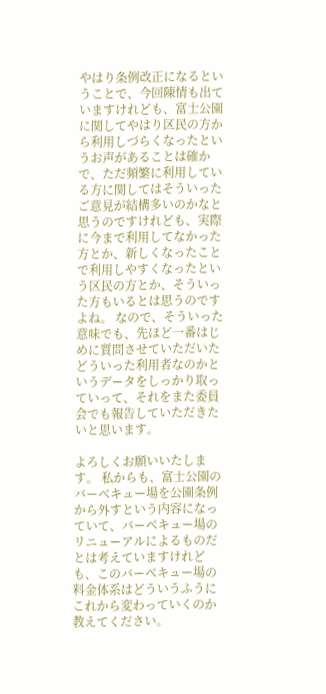やはり条例改正になるということで、今回陳情も出ていますけれども、富士公園に関してやはり区民の方から利用しづらくなったというお声があることは確かで、ただ頻繁に利用している方に関してはそういったご意見が結構多いのかなと思うのですけれども、実際に今まで利用してなかった方とか、新しくなったことで利用しやすくなったという区民の方とか、そういった方もいるとは思うのですよね。 なので、そういった意味でも、先ほど一番はじめに質問させていただいたどういった利用者なのかというデータをしっかり取っていって、それをまた委員会でも報告していただきたいと思います。

よろしくお願いいたします。 私からも、富士公園のバーベキュー場を公園条例から外すという内容になっていて、バーベキュー場のリニューアルによるものだとは考えていますけれども、このバーベキュー場の料金体系はどういうふうにこれから変わっていくのか教えてください。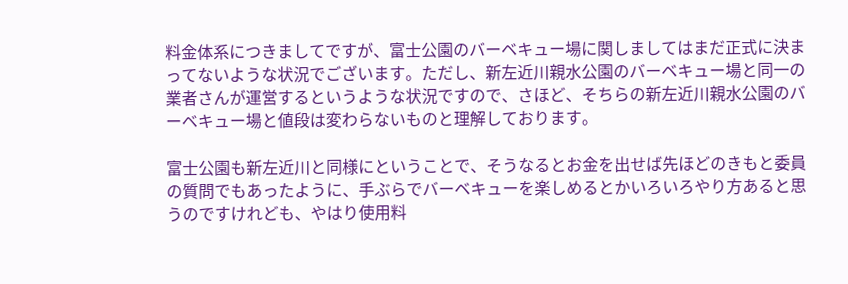料金体系につきましてですが、富士公園のバーベキュー場に関しましてはまだ正式に決まってないような状況でございます。ただし、新左近川親水公園のバーベキュー場と同一の業者さんが運営するというような状況ですので、さほど、そちらの新左近川親水公園のバーベキュー場と値段は変わらないものと理解しております。

富士公園も新左近川と同様にということで、そうなるとお金を出せば先ほどのきもと委員の質問でもあったように、手ぶらでバーベキューを楽しめるとかいろいろやり方あると思うのですけれども、やはり使用料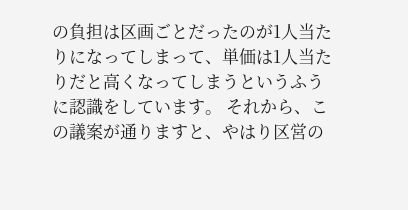の負担は区画ごとだったのが1人当たりになってしまって、単価は1人当たりだと高くなってしまうというふうに認識をしています。 それから、この議案が通りますと、やはり区営の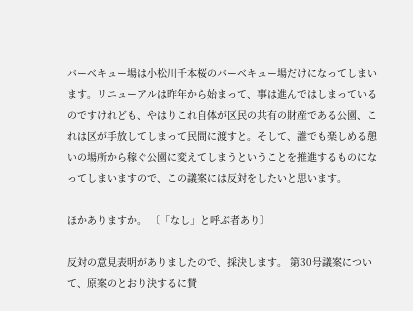バーベキュー場は小松川千本桜のバーベキュー場だけになってしまいます。リニューアルは昨年から始まって、事は進んではしまっているのですけれども、やはりこれ自体が区民の共有の財産である公園、これは区が手放してしまって民間に渡すと。そして、誰でも楽しめる憩いの場所から稼ぐ公園に変えてしまうということを推進するものになってしまいますので、この議案には反対をしたいと思います。

ほかありますか。 〔「なし」と呼ぶ者あり〕

反対の意見表明がありましたので、採決します。 第30号議案について、原案のとおり決するに賛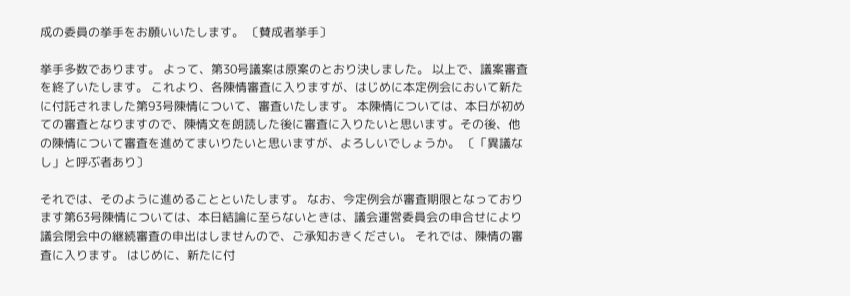成の委員の挙手をお願いいたします。 〔賛成者挙手〕

挙手多数であります。 よって、第30号議案は原案のとおり決しました。 以上で、議案審査を終了いたします。 これより、各陳情審査に入りますが、はじめに本定例会において新たに付託されました第93号陳情について、審査いたします。 本陳情については、本日が初めての審査となりますので、陳情文を朗読した後に審査に入りたいと思います。その後、他の陳情について審査を進めてまいりたいと思いますが、よろしいでしょうか。 〔「異議なし」と呼ぶ者あり〕

それでは、そのように進めることといたします。 なお、今定例会が審査期限となっております第63号陳情については、本日結論に至らないときは、議会運営委員会の申合せにより議会閉会中の継続審査の申出はしませんので、ご承知おきください。 それでは、陳情の審査に入ります。 はじめに、新たに付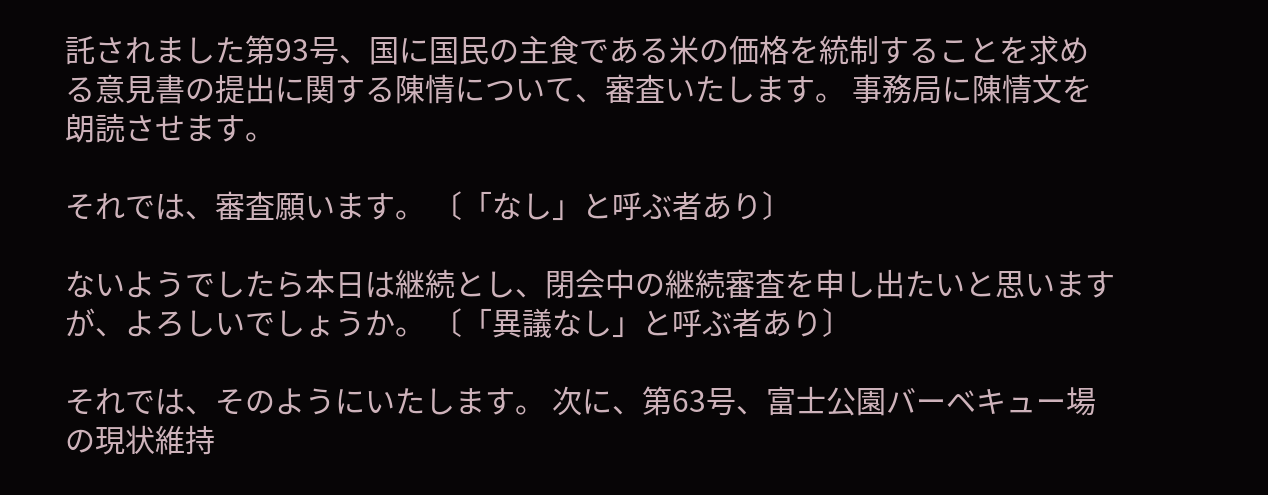託されました第93号、国に国民の主食である米の価格を統制することを求める意見書の提出に関する陳情について、審査いたします。 事務局に陳情文を朗読させます。

それでは、審査願います。 〔「なし」と呼ぶ者あり〕

ないようでしたら本日は継続とし、閉会中の継続審査を申し出たいと思いますが、よろしいでしょうか。 〔「異議なし」と呼ぶ者あり〕

それでは、そのようにいたします。 次に、第63号、富士公園バーベキュー場の現状維持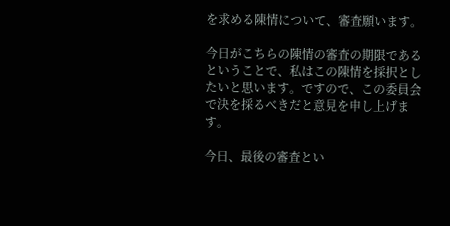を求める陳情について、審査願います。

今日がこちらの陳情の審査の期限であるということで、私はこの陳情を採択としたいと思います。ですので、この委員会で決を採るべきだと意見を申し上げます。

今日、最後の審査とい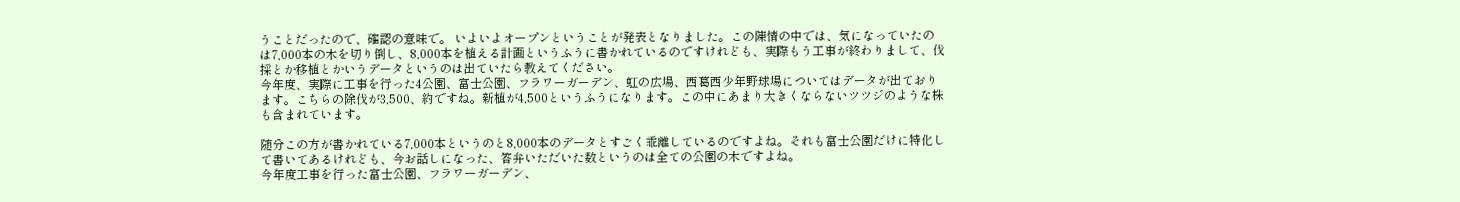うことだったので、確認の意味で。 いよいよオープンということが発表となりました。この陳情の中では、気になっていたのは7,000本の木を切り倒し、8,000本を植える計画というふうに書かれているのですけれども、実際もう工事が終わりまして、伐採とか移植とかいうデータというのは出ていたら教えてください。
今年度、実際に工事を行った4公園、富士公園、フラワーガーデン、虹の広場、西葛西少年野球場についてはデータが出ております。こちらの除伐が3,500、約ですね。新植が4,500というふうになります。この中にあまり大きくならないツツジのような株も含まれています。

随分この方が書かれている7,000本というのと8,000本のデータとすごく乖離しているのですよね。それも富士公園だけに特化して書いてあるけれども、今お話しになった、答弁いただいた数というのは全ての公園の木ですよね。
今年度工事を行った富士公園、フラワーガーデン、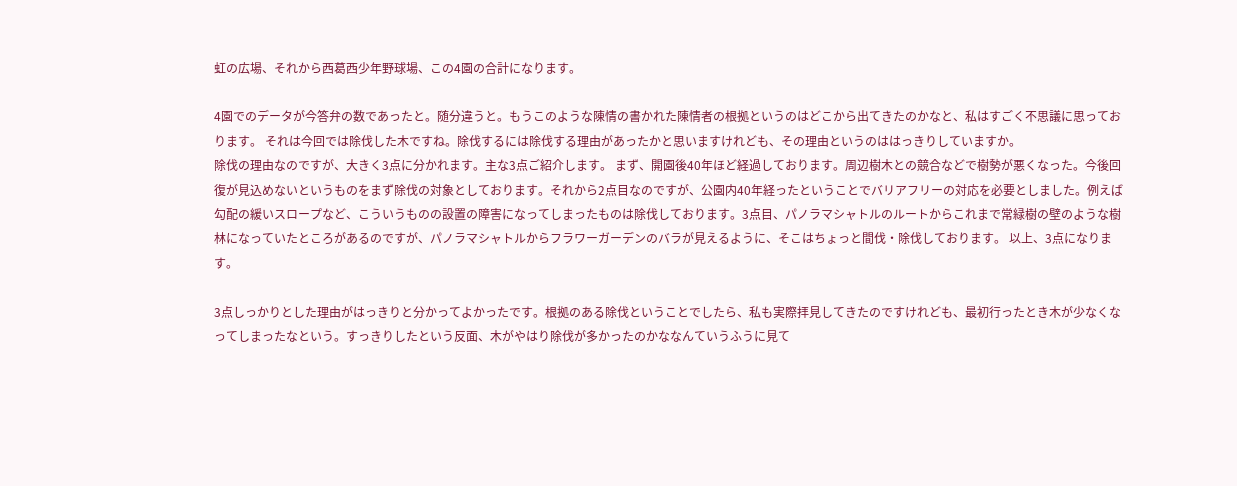虹の広場、それから西葛西少年野球場、この4園の合計になります。

4園でのデータが今答弁の数であったと。随分違うと。もうこのような陳情の書かれた陳情者の根拠というのはどこから出てきたのかなと、私はすごく不思議に思っております。 それは今回では除伐した木ですね。除伐するには除伐する理由があったかと思いますけれども、その理由というのははっきりしていますか。
除伐の理由なのですが、大きく3点に分かれます。主な3点ご紹介します。 まず、開園後40年ほど経過しております。周辺樹木との競合などで樹勢が悪くなった。今後回復が見込めないというものをまず除伐の対象としております。それから2点目なのですが、公園内40年経ったということでバリアフリーの対応を必要としました。例えば勾配の緩いスロープなど、こういうものの設置の障害になってしまったものは除伐しております。3点目、パノラマシャトルのルートからこれまで常緑樹の壁のような樹林になっていたところがあるのですが、パノラマシャトルからフラワーガーデンのバラが見えるように、そこはちょっと間伐・除伐しております。 以上、3点になります。

3点しっかりとした理由がはっきりと分かってよかったです。根拠のある除伐ということでしたら、私も実際拝見してきたのですけれども、最初行ったとき木が少なくなってしまったなという。すっきりしたという反面、木がやはり除伐が多かったのかななんていうふうに見て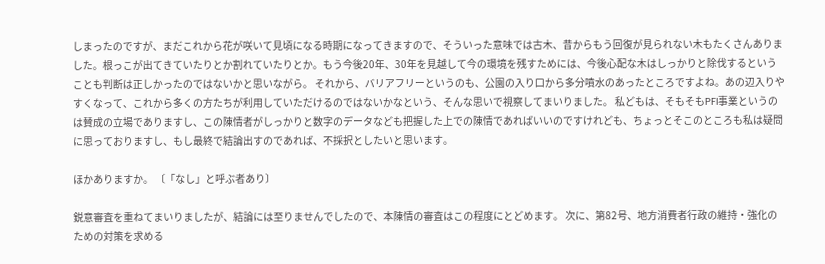しまったのですが、まだこれから花が咲いて見頃になる時期になってきますので、そういった意味では古木、昔からもう回復が見られない木もたくさんありました。根っこが出てきていたりとか割れていたりとか。もう今後20年、30年を見越して今の環境を残すためには、今後心配な木はしっかりと除伐するということも判断は正しかったのではないかと思いながら。 それから、バリアフリーというのも、公園の入り口から多分噴水のあったところですよね。あの辺入りやすくなって、これから多くの方たちが利用していただけるのではないかなという、そんな思いで視察してまいりました。 私どもは、そもそもPFI事業というのは賛成の立場でありますし、この陳情者がしっかりと数字のデータなども把握した上での陳情であればいいのですけれども、ちょっとそこのところも私は疑問に思っておりますし、もし最終で結論出すのであれば、不採択としたいと思います。

ほかありますか。 〔「なし」と呼ぶ者あり〕

鋭意審査を重ねてまいりましたが、結論には至りませんでしたので、本陳情の審査はこの程度にとどめます。 次に、第82号、地方消費者行政の維持・強化のための対策を求める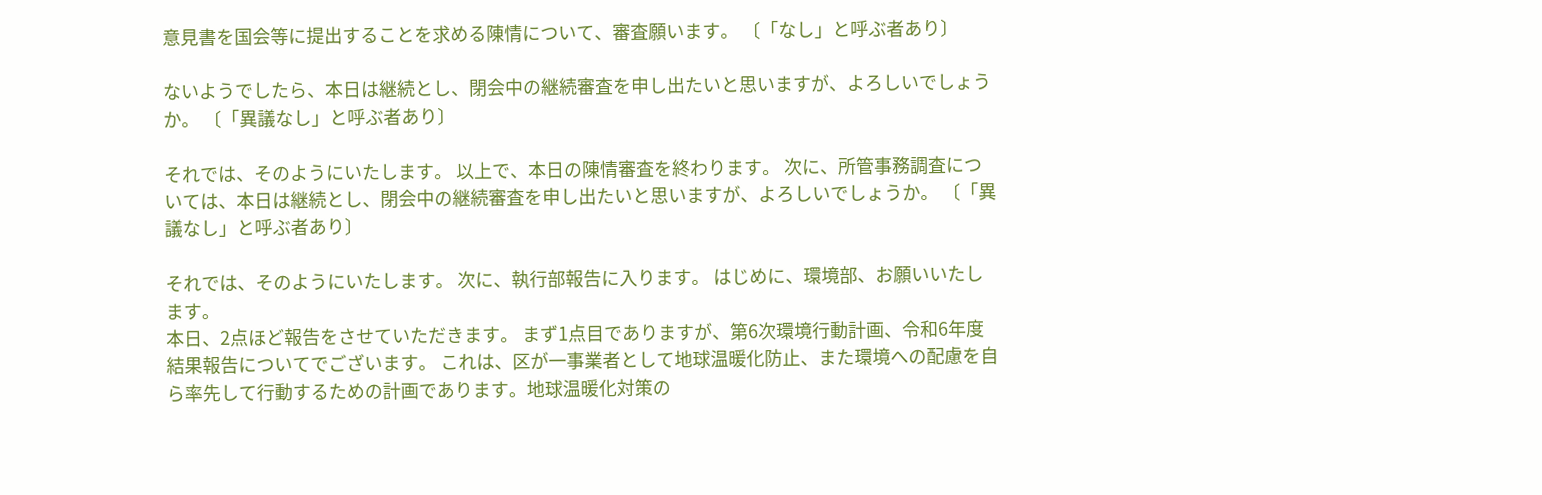意見書を国会等に提出することを求める陳情について、審査願います。 〔「なし」と呼ぶ者あり〕

ないようでしたら、本日は継続とし、閉会中の継続審査を申し出たいと思いますが、よろしいでしょうか。 〔「異議なし」と呼ぶ者あり〕

それでは、そのようにいたします。 以上で、本日の陳情審査を終わります。 次に、所管事務調査については、本日は継続とし、閉会中の継続審査を申し出たいと思いますが、よろしいでしょうか。 〔「異議なし」と呼ぶ者あり〕

それでは、そのようにいたします。 次に、執行部報告に入ります。 はじめに、環境部、お願いいたします。
本日、2点ほど報告をさせていただきます。 まず1点目でありますが、第6次環境行動計画、令和6年度結果報告についてでございます。 これは、区が一事業者として地球温暖化防止、また環境への配慮を自ら率先して行動するための計画であります。地球温暖化対策の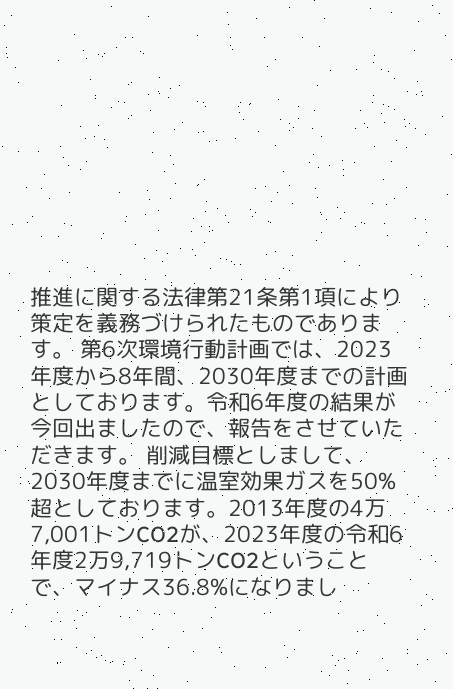推進に関する法律第21条第1項により策定を義務づけられたものであります。 第6次環境行動計画では、2023年度から8年間、2030年度までの計画としております。令和6年度の結果が今回出ましたので、報告をさせていただきます。 削減目標としまして、2030年度までに温室効果ガスを50%超としております。2013年度の4万7,001トンCO2が、2023年度の令和6年度2万9,719トンCO2ということで、マイナス36.8%になりまし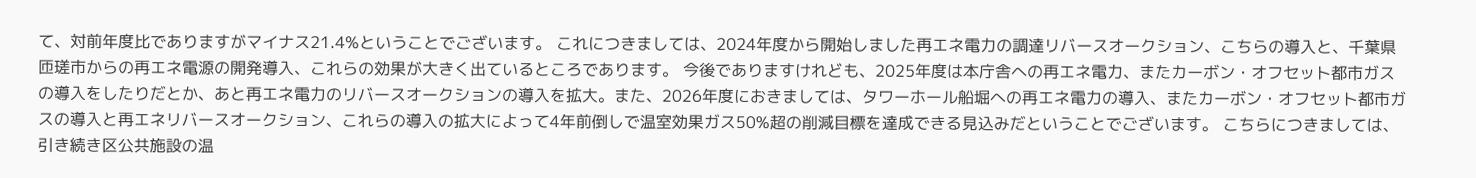て、対前年度比でありますがマイナス21.4%ということでございます。 これにつきましては、2024年度から開始しました再エネ電力の調達リバースオークション、こちらの導入と、千葉県匝瑳市からの再エネ電源の開発導入、これらの効果が大きく出ているところであります。 今後でありますけれども、2025年度は本庁舎への再エネ電力、またカーボン・オフセット都市ガスの導入をしたりだとか、あと再エネ電力のリバースオークションの導入を拡大。また、2026年度におきましては、タワーホール船堀への再エネ電力の導入、またカーボン・オフセット都市ガスの導入と再エネリバースオークション、これらの導入の拡大によって4年前倒しで温室効果ガス50%超の削減目標を達成できる見込みだということでございます。 こちらにつきましては、引き続き区公共施設の温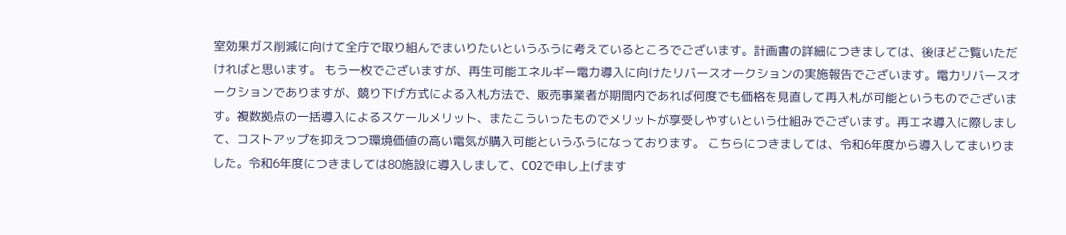室効果ガス削減に向けて全庁で取り組んでまいりたいというふうに考えているところでございます。計画書の詳細につきましては、後ほどご覧いただければと思います。 もう一枚でございますが、再生可能エネルギー電力導入に向けたリバースオークションの実施報告でございます。電力リバースオークションでありますが、競り下げ方式による入札方法で、販売事業者が期間内であれば何度でも価格を見直して再入札が可能というものでございます。複数拠点の一括導入によるスケールメリット、またこういったものでメリットが享受しやすいという仕組みでございます。再エネ導入に際しまして、コストアップを抑えつつ環境価値の高い電気が購入可能というふうになっております。 こちらにつきましては、令和6年度から導入してまいりました。令和6年度につきましては80施設に導入しまして、CO2で申し上げます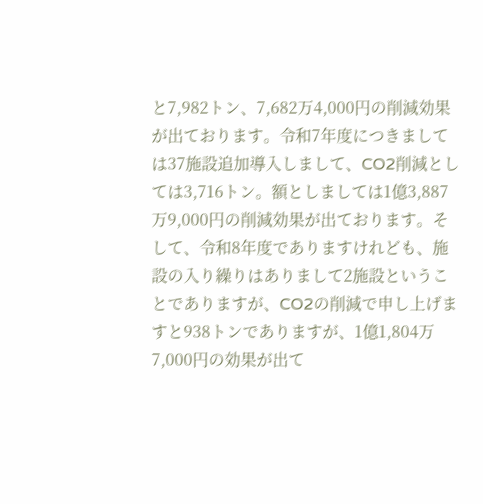と7,982トン、7,682万4,000円の削減効果が出ております。令和7年度につきましては37施設追加導入しまして、CO2削減としては3,716トン。額としましては1億3,887万9,000円の削減効果が出ております。そして、令和8年度でありますけれども、施設の入り繰りはありまして2施設ということでありますが、CO2の削減で申し上げますと938トンでありますが、1億1,804万7,000円の効果が出て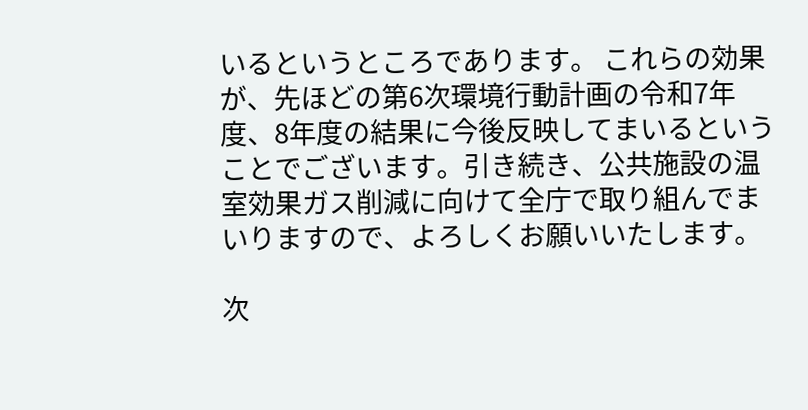いるというところであります。 これらの効果が、先ほどの第6次環境行動計画の令和7年度、8年度の結果に今後反映してまいるということでございます。引き続き、公共施設の温室効果ガス削減に向けて全庁で取り組んでまいりますので、よろしくお願いいたします。

次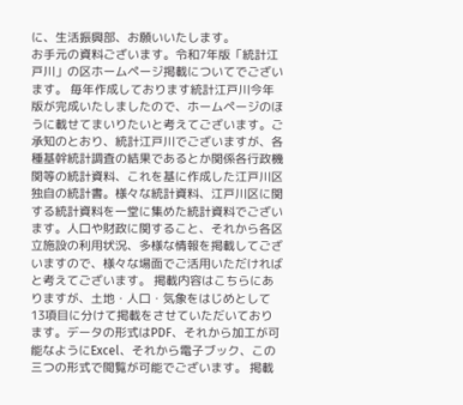に、生活振興部、お願いいたします。
お手元の資料ございます。令和7年版「統計江戸川」の区ホームページ掲載についてでございます。 毎年作成しております統計江戸川今年版が完成いたしましたので、ホームページのほうに載せてまいりたいと考えてございます。ご承知のとおり、統計江戸川でございますが、各種基幹統計調査の結果であるとか関係各行政機関等の統計資料、これを基に作成した江戸川区独自の統計書。様々な統計資料、江戸川区に関する統計資料を一堂に集めた統計資料でございます。人口や財政に関すること、それから各区立施設の利用状況、多様な情報を掲載してございますので、様々な場面でご活用いただければと考えてございます。 掲載内容はこちらにありますが、土地・人口・気象をはじめとして13項目に分けて掲載をさせていただいております。データの形式はPDF、それから加工が可能なようにExcel、それから電子ブック、この三つの形式で閲覧が可能でございます。 掲載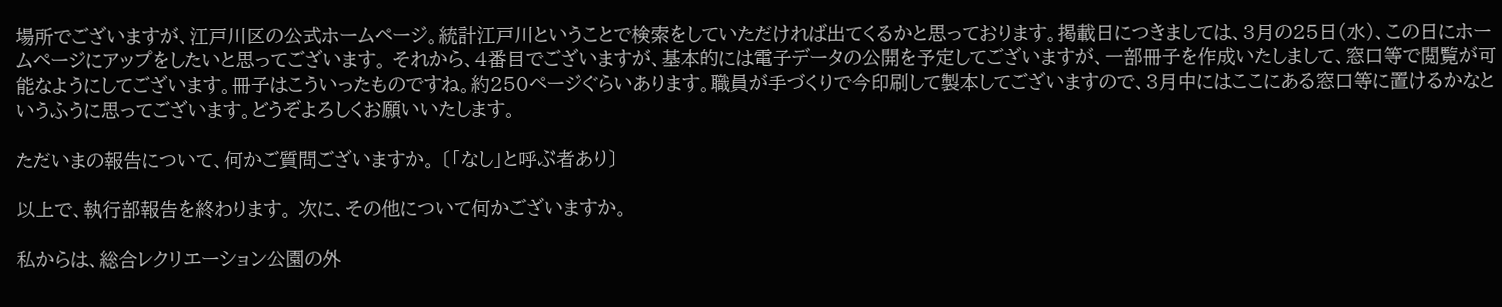場所でございますが、江戸川区の公式ホームページ。統計江戸川ということで検索をしていただければ出てくるかと思っております。掲載日につきましては、3月の25日(水)、この日にホームページにアップをしたいと思ってございます。 それから、4番目でございますが、基本的には電子データの公開を予定してございますが、一部冊子を作成いたしまして、窓口等で閲覧が可能なようにしてございます。冊子はこういったものですね。約250ページぐらいあります。職員が手づくりで今印刷して製本してございますので、3月中にはここにある窓口等に置けるかなというふうに思ってございます。どうぞよろしくお願いいたします。

ただいまの報告について、何かご質問ございますか。 〔「なし」と呼ぶ者あり〕

以上で、執行部報告を終わります。 次に、その他について何かございますか。

私からは、総合レクリエーション公園の外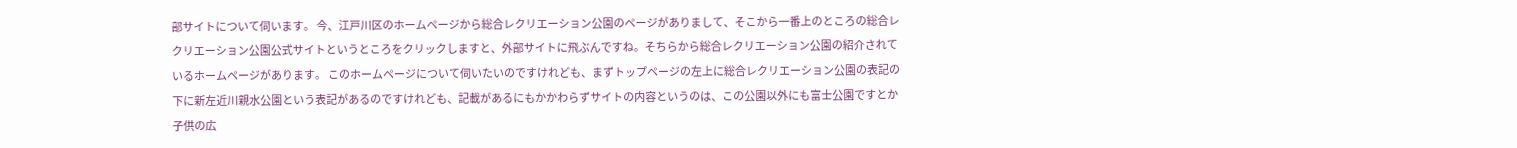部サイトについて伺います。 今、江戸川区のホームページから総合レクリエーション公園のページがありまして、そこから一番上のところの総合レクリエーション公園公式サイトというところをクリックしますと、外部サイトに飛ぶんですね。そちらから総合レクリエーション公園の紹介されているホームページがあります。 このホームページについて伺いたいのですけれども、まずトップページの左上に総合レクリエーション公園の表記の下に新左近川親水公園という表記があるのですけれども、記載があるにもかかわらずサイトの内容というのは、この公園以外にも富士公園ですとか子供の広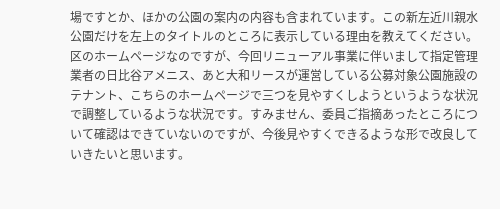場ですとか、ほかの公園の案内の内容も含まれています。この新左近川親水公園だけを左上のタイトルのところに表示している理由を教えてください。
区のホームページなのですが、今回リニューアル事業に伴いまして指定管理業者の日比谷アメニス、あと大和リースが運営している公募対象公園施設のテナント、こちらのホームページで三つを見やすくしようというような状況で調整しているような状況です。すみません、委員ご指摘あったところについて確認はできていないのですが、今後見やすくできるような形で改良していきたいと思います。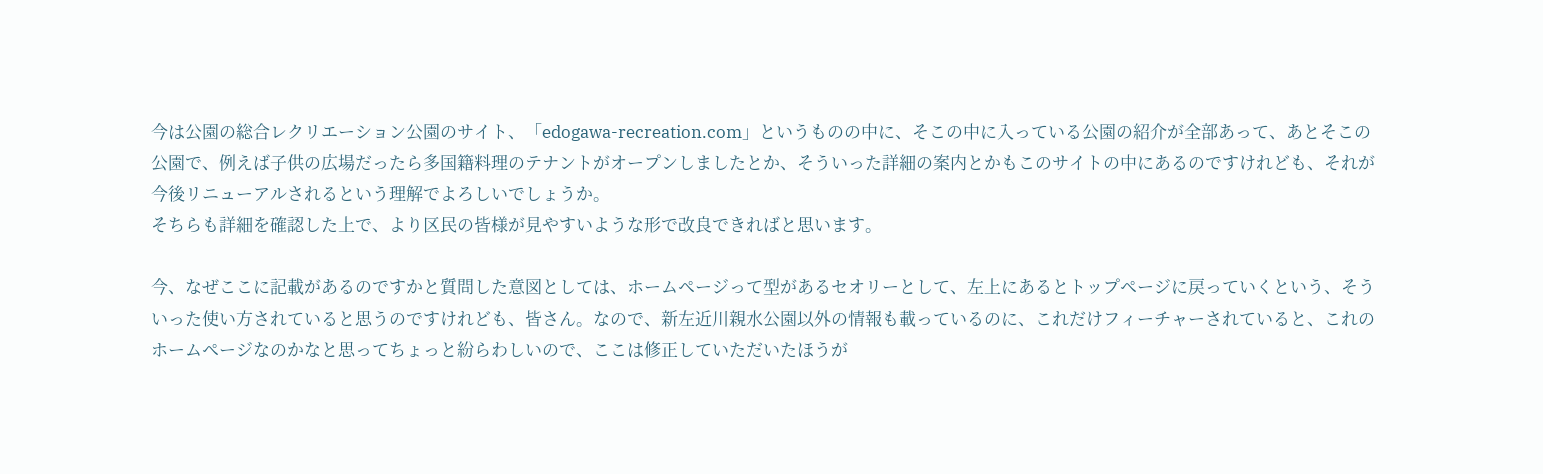今は公園の総合レクリエーション公園のサイト、「edogawa-recreation.com」というものの中に、そこの中に入っている公園の紹介が全部あって、あとそこの公園で、例えば子供の広場だったら多国籍料理のテナントがオープンしましたとか、そういった詳細の案内とかもこのサイトの中にあるのですけれども、それが今後リニューアルされるという理解でよろしいでしょうか。
そちらも詳細を確認した上で、より区民の皆様が見やすいような形で改良できればと思います。

今、なぜここに記載があるのですかと質問した意図としては、ホームページって型があるセオリーとして、左上にあるとトップページに戻っていくという、そういった使い方されていると思うのですけれども、皆さん。なので、新左近川親水公園以外の情報も載っているのに、これだけフィーチャーされていると、これのホームページなのかなと思ってちょっと紛らわしいので、ここは修正していただいたほうが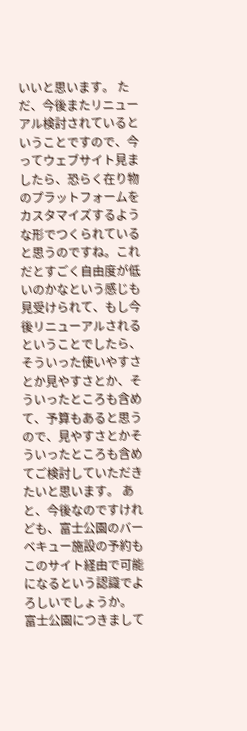いいと思います。 ただ、今後またリニューアル検討されているということですので、今ってウェブサイト見ましたら、恐らく在り物のプラットフォームをカスタマイズするような形でつくられていると思うのですね。これだとすごく自由度が低いのかなという感じも見受けられて、もし今後リニューアルされるということでしたら、そういった使いやすさとか見やすさとか、そういったところも含めて、予算もあると思うので、見やすさとかそういったところも含めてご検討していただきたいと思います。 あと、今後なのですけれども、富士公園のバーベキュー施設の予約もこのサイト経由で可能になるという認識でよろしいでしょうか。
富士公園につきまして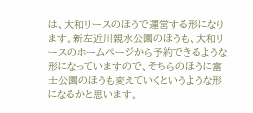は、大和リースのほうで運営する形になります。新左近川親水公園のほうも、大和リースのホームページから予約できるような形になっていますので、そちらのほうに富士公園のほうも変えていくというような形になるかと思います。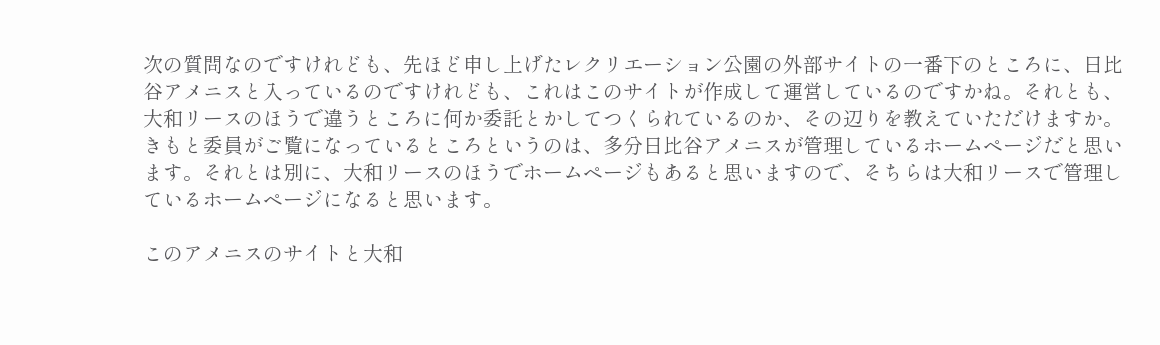次の質問なのですけれども、先ほど申し上げたレクリエーション公園の外部サイトの一番下のところに、日比谷アメニスと入っているのですけれども、これはこのサイトが作成して運営しているのですかね。それとも、大和リースのほうで違うところに何か委託とかしてつくられているのか、その辺りを教えていただけますか。
きもと委員がご覧になっているところというのは、多分日比谷アメニスが管理しているホームページだと思います。それとは別に、大和リースのほうでホームページもあると思いますので、そちらは大和リースで管理しているホームページになると思います。

このアメニスのサイトと大和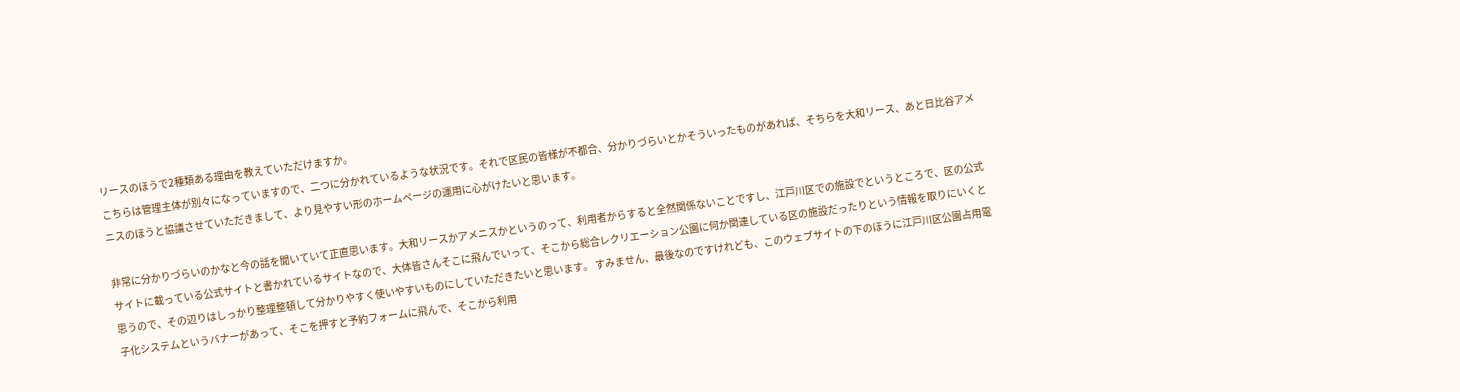リースのほうで2種類ある理由を教えていただけますか。
こちらは管理主体が別々になっていますので、二つに分かれているような状況です。それで区民の皆様が不都合、分かりづらいとかそういったものがあれば、そちらを大和リース、あと日比谷アメニスのほうと協議させていただきまして、より見やすい形のホームページの運用に心がけたいと思います。

非常に分かりづらいのかなと今の話を聞いていて正直思います。大和リースかアメニスかというのって、利用者からすると全然関係ないことですし、江戸川区での施設でというところで、区の公式サイトに載っている公式サイトと書かれているサイトなので、大体皆さんそこに飛んでいって、そこから総合レクリエーション公園に何か関連している区の施設だったりという情報を取りにいくと思うので、その辺りはしっかり整理整頓して分かりやすく使いやすいものにしていただきたいと思います。 すみません、最後なのですけれども、このウェブサイトの下のほうに江戸川区公園占用電子化システムというバナーがあって、そこを押すと予約フォームに飛んで、そこから利用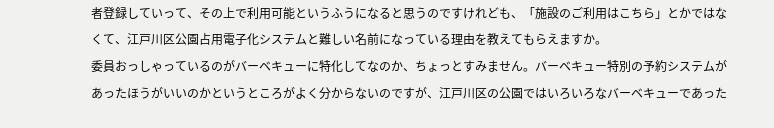者登録していって、その上で利用可能というふうになると思うのですけれども、「施設のご利用はこちら」とかではなくて、江戸川区公園占用電子化システムと難しい名前になっている理由を教えてもらえますか。
委員おっしゃっているのがバーベキューに特化してなのか、ちょっとすみません。バーベキュー特別の予約システムがあったほうがいいのかというところがよく分からないのですが、江戸川区の公園ではいろいろなバーベキューであった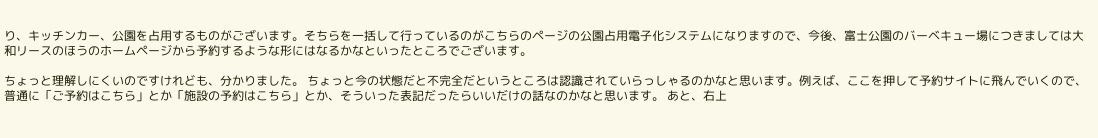り、キッチンカー、公園を占用するものがございます。そちらを一括して行っているのがこちらのページの公園占用電子化システムになりますので、今後、富士公園のバーベキュー場につきましては大和リースのほうのホームページから予約するような形にはなるかなといったところでございます。

ちょっと理解しにくいのですけれども、分かりました。 ちょっと今の状態だと不完全だというところは認識されていらっしゃるのかなと思います。例えば、ここを押して予約サイトに飛んでいくので、普通に「ご予約はこちら」とか「施設の予約はこちら」とか、そういった表記だったらいいだけの話なのかなと思います。 あと、右上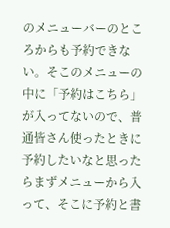のメニューバーのところからも予約できない。そこのメニューの中に「予約はこちら」が入ってないので、普通皆さん使ったときに予約したいなと思ったらまずメニューから入って、そこに予約と書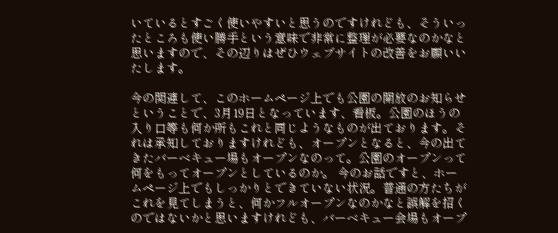いているとすごく使いやすいと思うのですけれども、そういったところも使い勝手という意味で非常に整理が必要なのかなと思いますので、その辺りはぜひウェブサイトの改善をお願いいたします。

今の関連して、このホームページ上でも公園の開放のお知らせということで、3月19日となっています、看板。公園のほうの入り口等も何か所もこれと同じようなものが出ております。それは承知しておりますけれども、オープンとなると、今の出てきたバーベキュー場もオープンなのって。公園のオープンって何をもってオープンとしているのか。 今のお話ですと、ホームページ上でもしっかりとできていない状況。普通の方たちがこれを見てしまうと、何かフルオープンなのかなと誤解を招くのではないかと思いますけれども、バーベキュー会場もオープ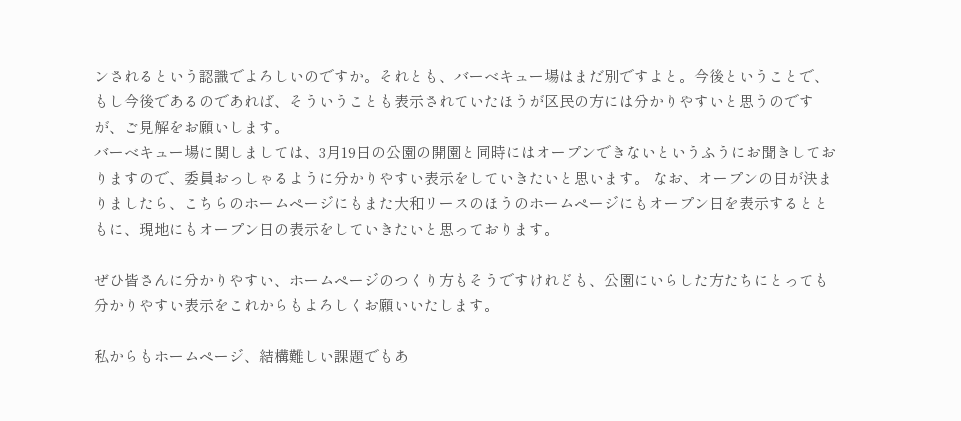ンされるという認識でよろしいのですか。それとも、バーベキュー場はまだ別ですよと。今後ということで、もし今後であるのであれば、そういうことも表示されていたほうが区民の方には分かりやすいと思うのですが、ご見解をお願いします。
バーベキュー場に関しましては、3月19日の公園の開園と同時にはオープンできないというふうにお聞きしておりますので、委員おっしゃるように分かりやすい表示をしていきたいと思います。 なお、オープンの日が決まりましたら、こちらのホームページにもまた大和リースのほうのホームページにもオープン日を表示するとともに、現地にもオープン日の表示をしていきたいと思っております。

ぜひ皆さんに分かりやすい、ホームページのつくり方もそうですけれども、公園にいらした方たちにとっても分かりやすい表示をこれからもよろしくお願いいたします。

私からもホームページ、結構難しい課題でもあ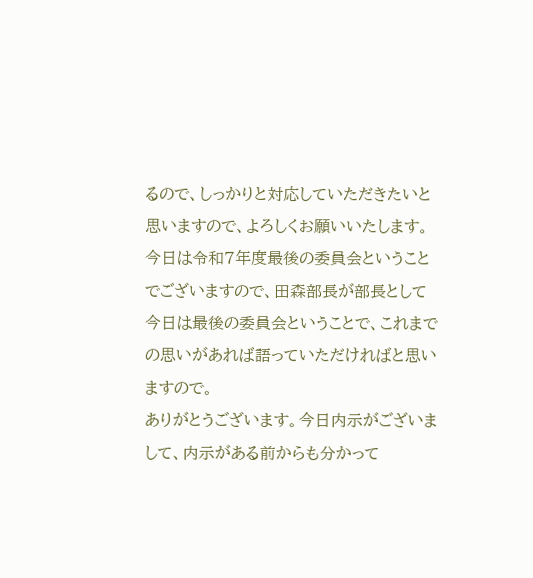るので、しっかりと対応していただきたいと思いますので、よろしくお願いいたします。 今日は令和7年度最後の委員会ということでございますので、田森部長が部長として今日は最後の委員会ということで、これまでの思いがあれば語っていただければと思いますので。
ありがとうございます。今日内示がございまして、内示がある前からも分かって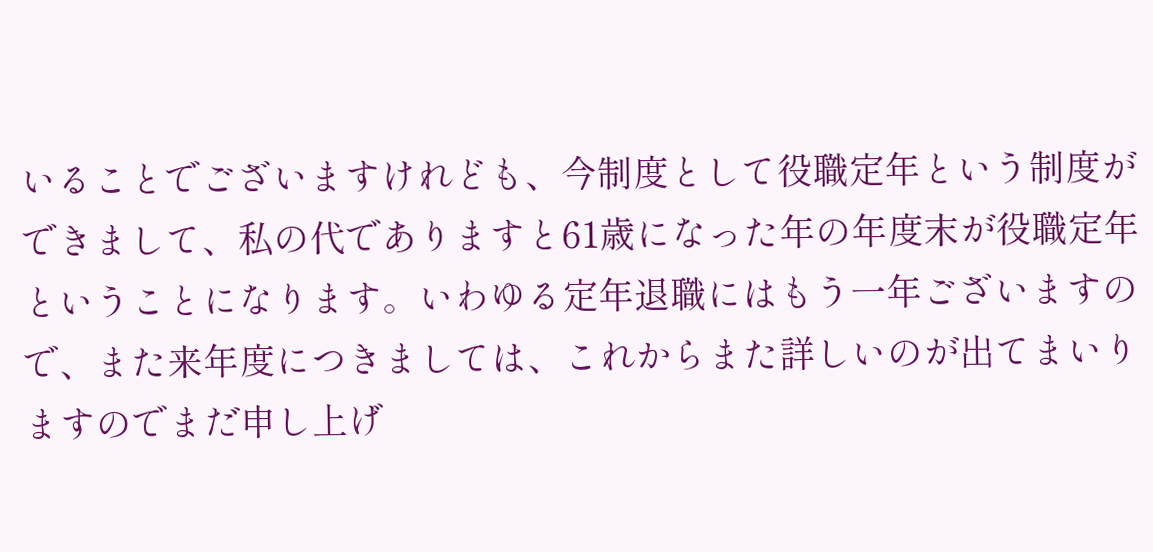いることでございますけれども、今制度として役職定年という制度ができまして、私の代でありますと61歳になった年の年度末が役職定年ということになります。いわゆる定年退職にはもう一年ございますので、また来年度につきましては、これからまた詳しいのが出てまいりますのでまだ申し上げ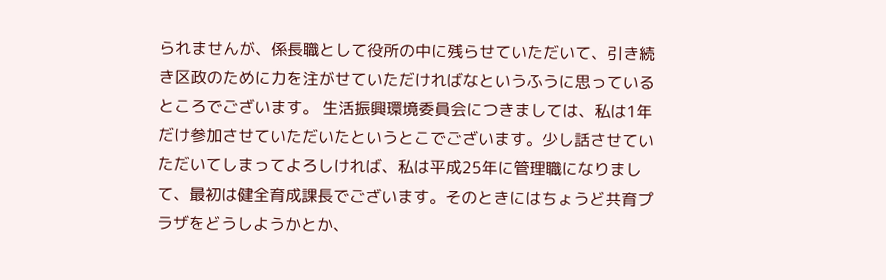られませんが、係長職として役所の中に残らせていただいて、引き続き区政のために力を注がせていただければなというふうに思っているところでございます。 生活振興環境委員会につきましては、私は1年だけ参加させていただいたというとこでございます。少し話させていただいてしまってよろしければ、私は平成25年に管理職になりまして、最初は健全育成課長でございます。そのときにはちょうど共育プラザをどうしようかとか、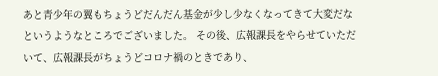あと青少年の翼もちょうどだんだん基金が少し少なくなってきて大変だなというようなところでございました。 その後、広報課長をやらせていただいて、広報課長がちょうどコロナ禍のときであり、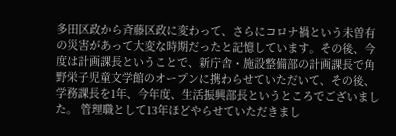多田区政から斉藤区政に変わって、さらにコロナ禍という未曽有の災害があって大変な時期だったと記憶しています。その後、今度は計画課長ということで、新庁舎・施設整備部の計画課長で角野栄子児童文学館のオープンに携わらせていただいて、その後、学務課長を1年、今年度、生活振興部長というところでございました。 管理職として13年ほどやらせていただきまし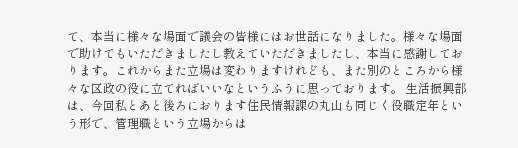て、本当に様々な場面で議会の皆様にはお世話になりました。様々な場面で助けてもいただきましたし教えていただきましたし、本当に感謝しております。これからまた立場は変わりますけれども、また別のところから様々な区政の役に立てればいいなというふうに思っております。 生活振興部は、今回私とあと後ろにおります住民情報課の丸山も同じく役職定年という形で、管理職という立場からは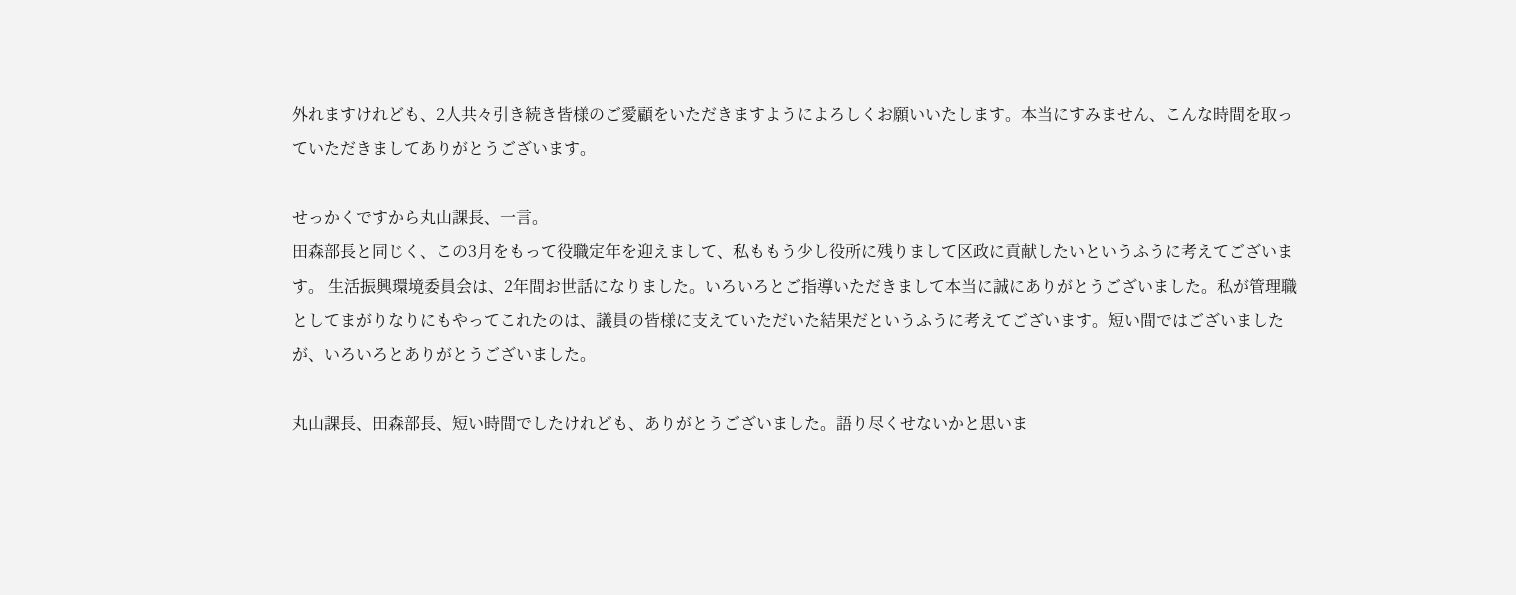外れますけれども、2人共々引き続き皆様のご愛顧をいただきますようによろしくお願いいたします。本当にすみません、こんな時間を取っていただきましてありがとうございます。

せっかくですから丸山課長、一言。
田森部長と同じく、この3月をもって役職定年を迎えまして、私ももう少し役所に残りまして区政に貢献したいというふうに考えてございます。 生活振興環境委員会は、2年間お世話になりました。いろいろとご指導いただきまして本当に誠にありがとうございました。私が管理職としてまがりなりにもやってこれたのは、議員の皆様に支えていただいた結果だというふうに考えてございます。短い間ではございましたが、いろいろとありがとうございました。

丸山課長、田森部長、短い時間でしたけれども、ありがとうございました。語り尽くせないかと思いま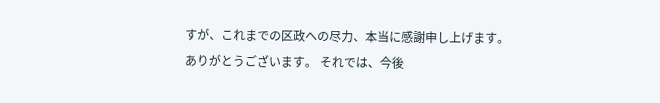すが、これまでの区政への尽力、本当に感謝申し上げます。ありがとうございます。 それでは、今後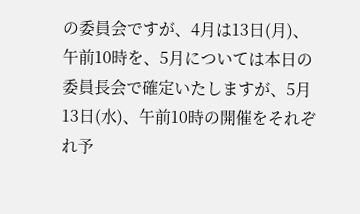の委員会ですが、4月は13日(月)、午前10時を、5月については本日の委員長会で確定いたしますが、5月13日(水)、午前10時の開催をそれぞれ予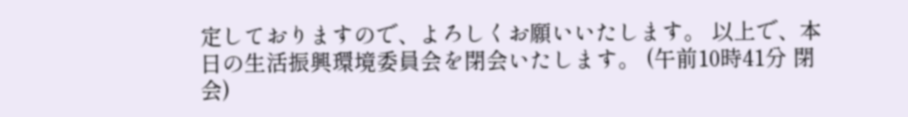定しておりますので、よろしくお願いいたします。 以上で、本日の生活振興環境委員会を閉会いたします。 (午前10時41分 閉会)